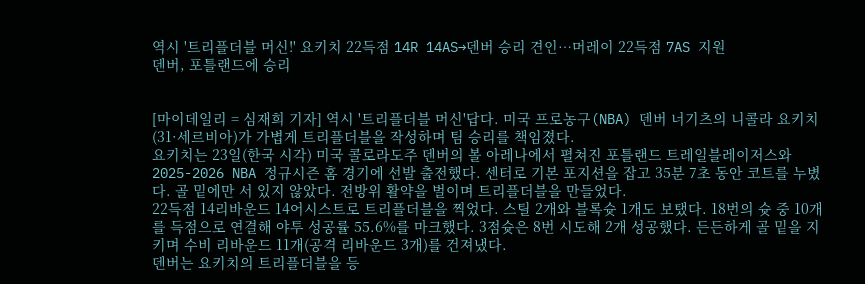역시 '트리플더블 머신!' 요키치 22득점 14R 14AS→덴버 승리 견인…머레이 22득점 7AS 지원
덴버, 포틀랜드에 승리


[마이데일리 = 심재희 기자] 역시 '트리플더블 머신'답다. 미국 프로농구(NBA) 덴버 너기츠의 니콜라 요키치(31·세르비아)가 가볍게 트리플더블을 작성하며 팀 승리를 책임졌다.
요키치는 23일(한국 시각) 미국 콜로라도주 덴버의 볼 아레나에서 펼쳐진 포틀랜드 트레일블레이저스와 2025-2026 NBA 정규시즌 홈 경기에 선발 출전했다. 센터로 기본 포지션을 잡고 35분 7초 동안 코트를 누볐다. 골 밑에만 서 있지 않았다. 전방위 활약을 벌이며 트리플더블을 만들었다.
22득점 14리바운드 14어시스트로 트리플더블을 찍었다. 스틸 2개와 블록슛 1개도 보탰다. 18번의 슛 중 10개를 득점으로 연결해 야투 성공률 55.6%를 마크했다. 3점슛은 8번 시도해 2개 성공했다. 든든하게 골 밑을 지키며 수비 리바운드 11개(공격 리바운드 3개)를 건져냈다.
덴버는 요키치의 트리플더블을 등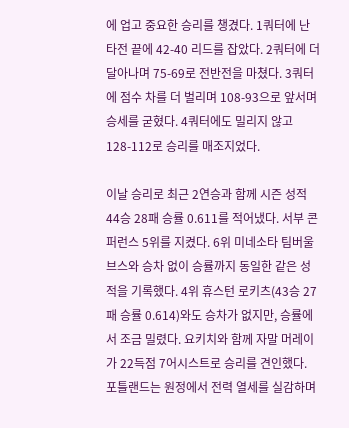에 업고 중요한 승리를 챙겼다. 1쿼터에 난타전 끝에 42-40 리드를 잡았다. 2쿼터에 더 달아나며 75-69로 전반전을 마쳤다. 3쿼터에 점수 차를 더 벌리며 108-93으로 앞서며 승세를 굳혔다. 4쿼터에도 밀리지 않고 128-112로 승리를 매조지었다.

이날 승리로 최근 2연승과 함께 시즌 성적 44승 28패 승률 0.611를 적어냈다. 서부 콘퍼런스 5위를 지켰다. 6위 미네소타 팀버울브스와 승차 없이 승률까지 동일한 같은 성적을 기록했다. 4위 휴스턴 로키츠(43승 27패 승률 0.614)와도 승차가 없지만, 승률에서 조금 밀렸다. 요키치와 함께 자말 머레이가 22득점 7어시스트로 승리를 견인했다.
포틀랜드는 원정에서 전력 열세를 실감하며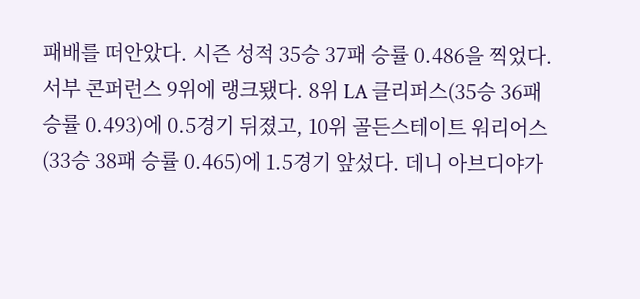패배를 떠안았다. 시즌 성적 35승 37패 승률 0.486을 찍었다. 서부 콘퍼런스 9위에 랭크됐다. 8위 LA 클리퍼스(35승 36패 승률 0.493)에 0.5경기 뒤졌고, 10위 골든스테이트 워리어스(33승 38패 승률 0.465)에 1.5경기 앞섰다. 데니 아브디야가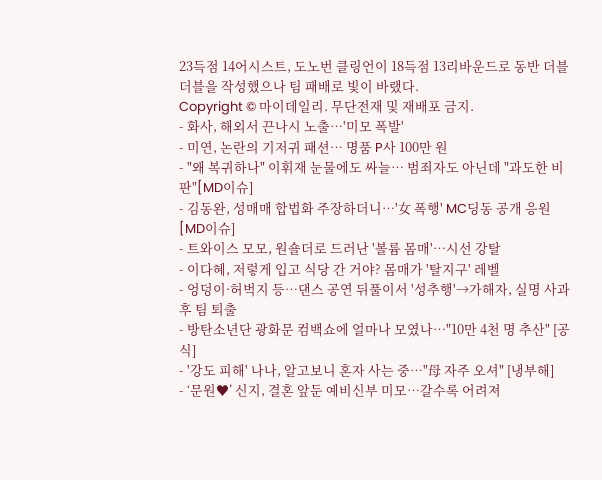23득점 14어시스트, 도노번 클링언이 18득점 13리바운드로 동반 더블더블을 작성했으나 팀 패배로 빛이 바랬다.
Copyright © 마이데일리. 무단전재 및 재배포 금지.
- 화사, 해외서 끈나시 노출…'미모 폭발'
- 미연, 논란의 기저귀 패션… 명품 P사 100만 원
- "왜 복귀하나" 이휘재 눈물에도 싸늘… 범죄자도 아닌데 "과도한 비판"[MD이슈]
- 김동완, 성매매 합법화 주장하더니…'女 폭행' MC딩동 공개 응원 [MD이슈]
- 트와이스 모모, 원숄더로 드러난 '볼륨 몸매'…시선 강탈
- 이다혜, 저렇게 입고 식당 간 거야? 몸매가 '탈지구' 레벨
- 엉덩이·허벅지 등…댄스 공연 뒤풀이서 '성추행'→가해자, 실명 사과 후 팀 퇴출
- 방탄소년단 광화문 컴백쇼에 얼마나 모였나…"10만 4천 명 추산" [공식]
- '강도 피해' 나나, 알고보니 혼자 사는 중…"母 자주 오셔" [냉부해]
- ‘문원♥’ 신지, 결혼 앞둔 예비신부 미모…갈수록 어려져